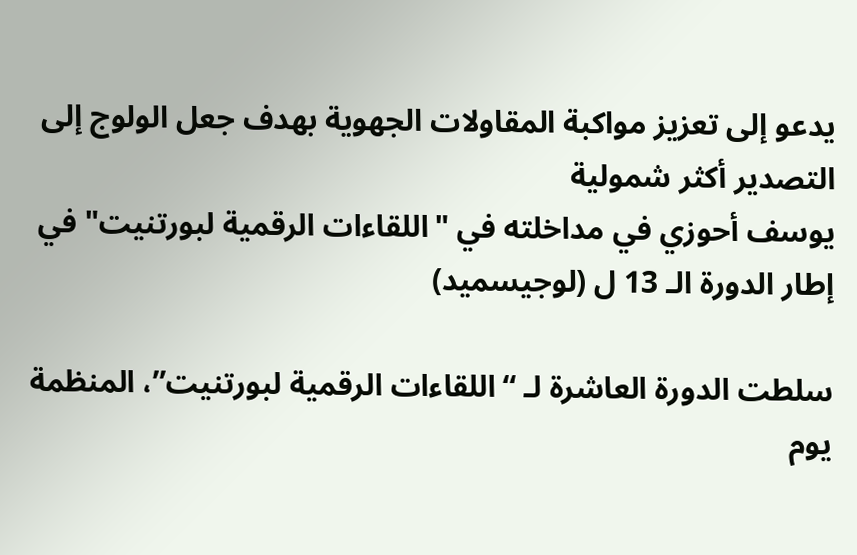يدعو إلى تعزيز مواكبة المقاولات الجهوية بهدف جعل الولوج إلى التصدير أكثر شمولية
يوسف أحوزي في مداخلته في "اللقاءات الرقمية لبورتنيت" في إطار الدورة الـ 13 ل (لوجيسميد)

سلطت الدورة العاشرة لـ “اللقاءات الرقمية لبورتنيت”، المنظمة يوم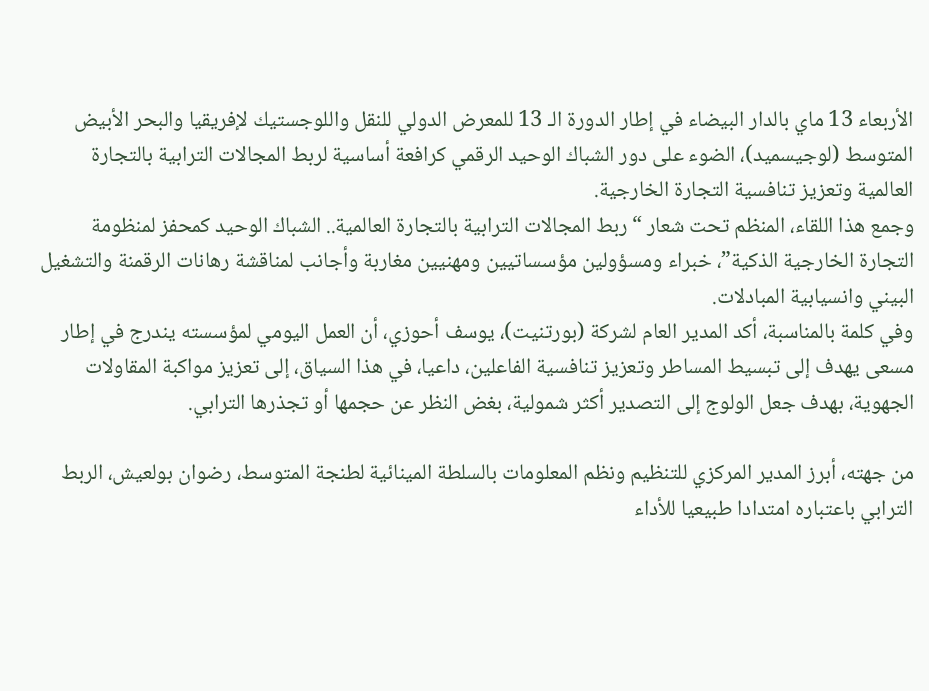الأربعاء 13 ماي بالدار البيضاء في إطار الدورة الـ 13 للمعرض الدولي للنقل واللوجستيك لإفريقيا والبحر الأبيض المتوسط (لوجيسميد)، الضوء على دور الشباك الوحيد الرقمي كرافعة أساسية لربط المجالات الترابية بالتجارة العالمية وتعزيز تنافسية التجارة الخارجية.
وجمع هذا اللقاء، المنظم تحت شعار “ربط المجالات الترابية بالتجارة العالمية.. الشباك الوحيد كمحفز لمنظومة التجارة الخارجية الذكية”، خبراء ومسؤولين مؤسساتيين ومهنيين مغاربة وأجانب لمناقشة رهانات الرقمنة والتشغيل البيني وانسيابية المبادلات.
وفي كلمة بالمناسبة، أكد المدير العام لشركة (بورتنيت)، يوسف أحوزي، أن العمل اليومي لمؤسسته يندرج في إطار مسعى يهدف إلى تبسيط المساطر وتعزيز تنافسية الفاعلين، داعيا، في هذا السياق، إلى تعزيز مواكبة المقاولات الجهوية، بهدف جعل الولوج إلى التصدير أكثر شمولية، بغض النظر عن حجمها أو تجذرها الترابي.

من جهته، أبرز المدير المركزي للتنظيم ونظم المعلومات بالسلطة المينائية لطنجة المتوسط، رضوان بولعيش، الربط الترابي باعتباره امتدادا طبيعيا للأداء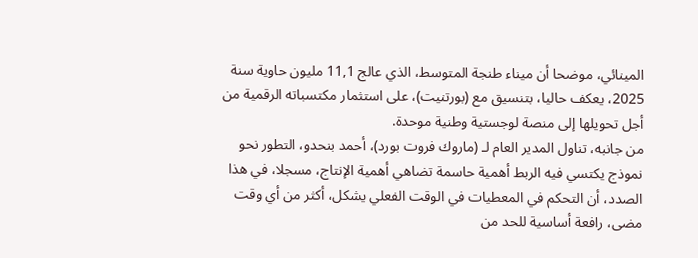المينائي، موضحا أن ميناء طنجة المتوسط، الذي عالج 11,1 مليون حاوية سنة 2025، يعكف حاليا، بتنسيق مع (بورتنيت)، على استثمار مكتسباته الرقمية من أجل تحويلها إلى منصة لوجستية وطنية موحدة.
من جانبه، تناول المدير العام لـ (ماروك فروت بورد)، أحمد بنحدو، التطور نحو نموذج يكتسي فيه الربط أهمية حاسمة تضاهي أهمية الإنتاج، مسجلا، في هذا الصدد، أن التحكم في المعطيات في الوقت الفعلي يشكل، أكثر من أي وقت مضى، رافعة أساسية للحد من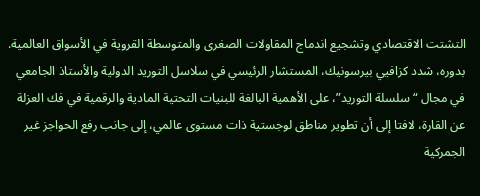التشتت الاقتصادي وتشجيع اندماج المقاولات الصغرى والمتوسطة القروية في الأسواق العالمية.
بدوره، شدد كزافيي بيرسونيك، المستشار الرئيسي في سلاسل التوريد الدولية والأستاذ الجامعي في مجال “سلسلة التوريد”، على الأهمية البالغة للبنيات التحتية المادية والرقمية في فك العزلة عن القارة، لافتا إلى أن تطوير مناطق لوجستية ذات مستوى عالمي، إلى جانب رفع الحواجز غير الجمركية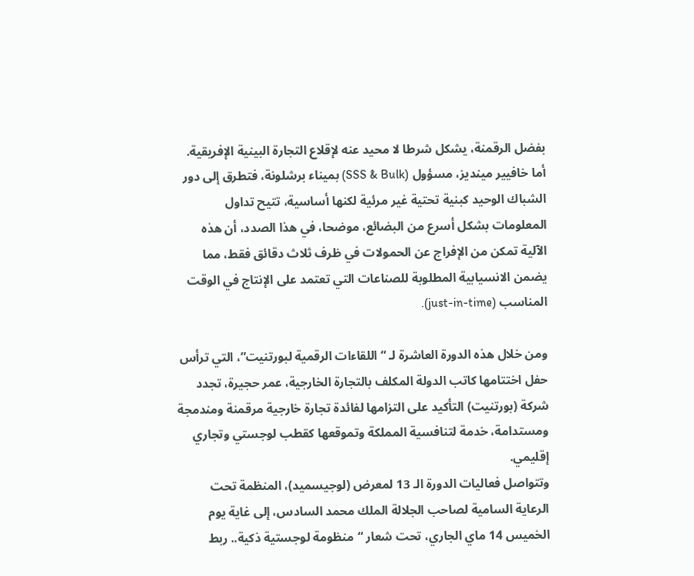بفضل الرقمنة، يشكل شرطا لا محيد عنه لإقلاع التجارة البينية الإفريقية.
أما خافيير مينديز، مسؤول (SSS & Bulk) بميناء برشلونة، فتطرق إلى دور الشباك الوحيد كبنية تحتية غير مرئية لكنها أساسية، تتيح تداول المعلومات بشكل أسرع من البضائع، موضحا، في هذا الصدد، أن هذه الآلية تمكن من الإفراج عن الحمولات في ظرف ثلاث دقائق فقط، مما يضمن الانسيابية المطلوبة للصناعات التي تعتمد على الإنتاج في الوقت المناسب (just-in-time).

ومن خلال هذه الدورة العاشرة لـ “اللقاءات الرقمية لبورتنيت”، التي ترأس حفل اختتامها كاتب الدولة المكلف بالتجارة الخارجية، عمر حجيرة، تجدد شركة (بورتنيت) التأكيد على التزامها لفائدة تجارة خارجية مرقمنة ومندمجة ومستدامة، خدمة لتنافسية المملكة وتموقعها كقطب لوجستي وتجاري إقليمي.
وتتواصل فعاليات الدورة الـ 13 لمعرض (لوجيسميد)، المنظمة تحت الرعاية السامية لصاحب الجلالة الملك محمد السادس، إلى غاية يوم الخميس 14 ماي الجاري، تحت شعار “منظومة لوجستية ذكية.. ربط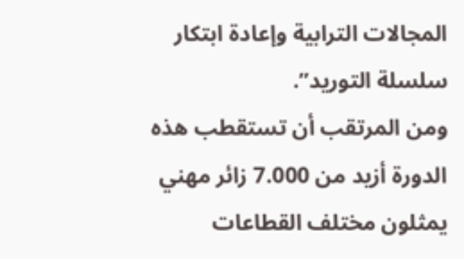المجالات الترابية وإعادة ابتكار سلسلة التوريد”.
ومن المرتقب أن تستقطب هذه الدورة أزيد من 7.000 زائر مهني يمثلون مختلف القطاعات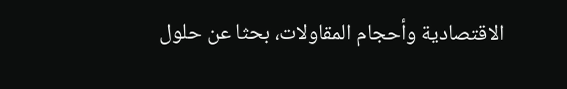الاقتصادية وأحجام المقاولات، بحثا عن حلول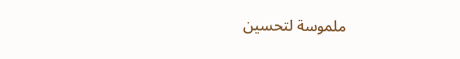ملموسة لتحسين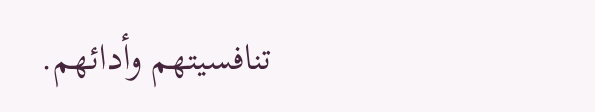تنافسيتهم وأدائهم.